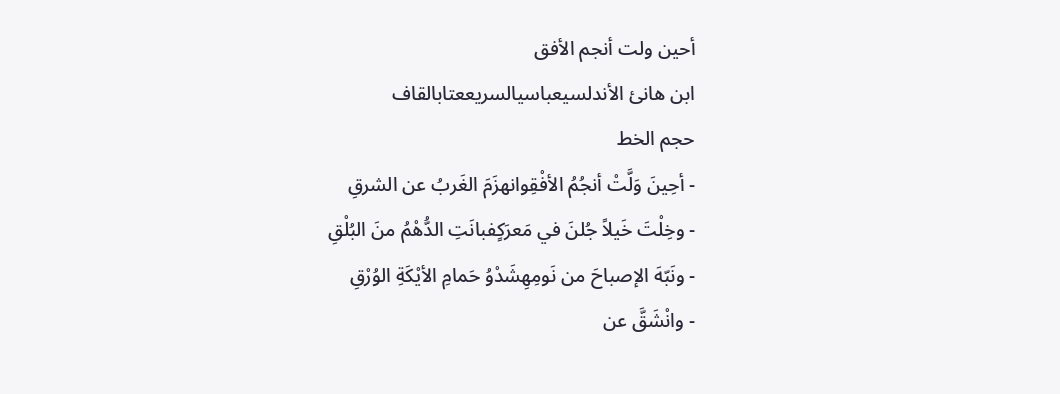أحين ولت أنجم الأفق
ابن هانئ الأندلسيعباسيالسريععتابالقاف
حجم الخط
- أحِينَ وَلَّتْ أنجُمُ الأفْقِوانهزَمَ الغَربُ عن الشرقِ
- وخِلْتَ خَيلاً جُلنَ في مَعرَكٍفبانَتِ الدُّهْمُ منَ البُلْقِ
- ونَبّهَ الإصباحَ من نَومِهِشَدْوُ حَمامِ الأيْكَةِ الوُرْقِ
- وانْشَقَّ عن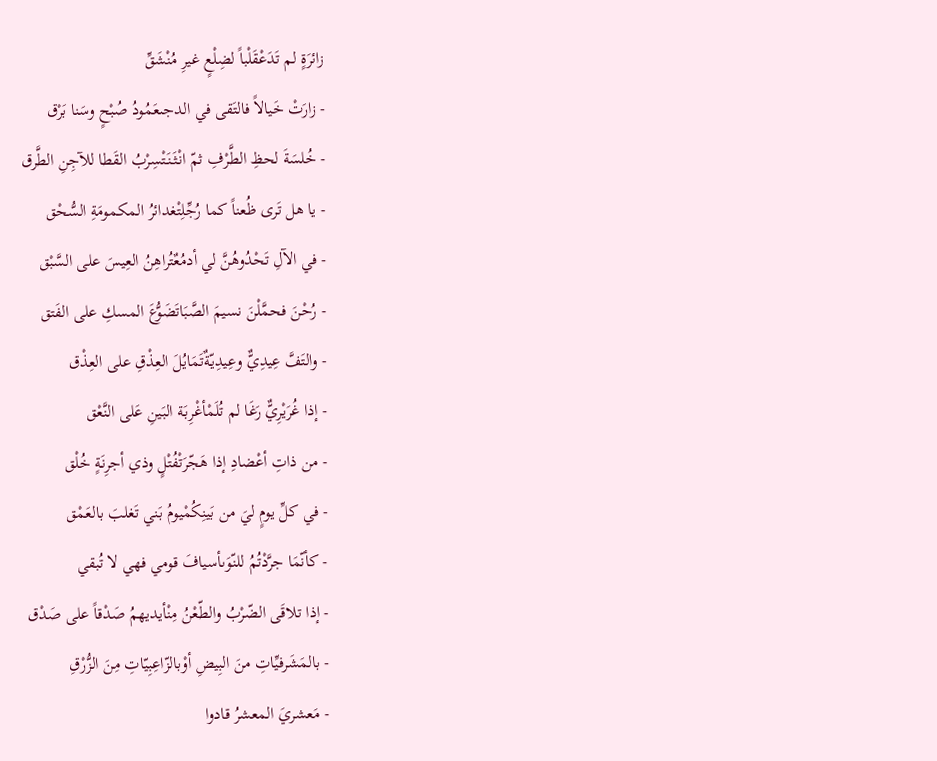زائرَةٍ لم تَدَعْقَلْباً لضِلْعٍ غيرِ مُنْشَقِّ
- زارَتْ خَيالاً فالتَقى في الدجىعَمُودُ صُبْحٍ وسَنا بَرْق
- خُلسَةَ لحظِ الطَّرْفِ ثمّ انْثَنَتْسِرْبُ القَطا للآجِنِ الطَّرق
- يا هل تَرى ظُعناً كما رُجِّلِتْغدائرُ المكمومَةِ السُّحْق
- في الآلِ تَحْدُوهُنَّ لي أدمُعٌتُراهِنُ العِيسَ على السَّبْق
- رُحْنَ فحمَّلْنَ نسيمَ الصَّبَاتَضَوُّعَ المسكِ على الفَتق
- والتَفَّ عِيدِيٌّ وعِيدِيّةٌتَمَايُلَ العِذْقِ على العِذْق
- إذا غُرَيْرِيٌّ رَغَا لم تُلَمْأغْرِبَة البَينِ عَلى النَّعْق
- من ذاتِ أعْضادِ إذا هَجّرَتْفُتْلٍ وذي أجرِنَةٍ خُلْق
- في كلِّ يومٍ ليَ من بَينِكُمْيومُ بَني تَغلبَ بالعَمْق
- كأنّمَا جرَّدْتُمُ للنّوَىأسيافَ قومي فهي لا تُبقي
- إذا تلاقَى الضّرْبُ والطّعْنُ مِنْأيديهمُ صَدْقاً على صَدْق
- بالمَشَرفيِّاتِ منَ البِيضِ أوْبالزّاعِبِيّاتِ مِنَ الزُّرْقِ
- مَعشريَ المعشرُ قادوا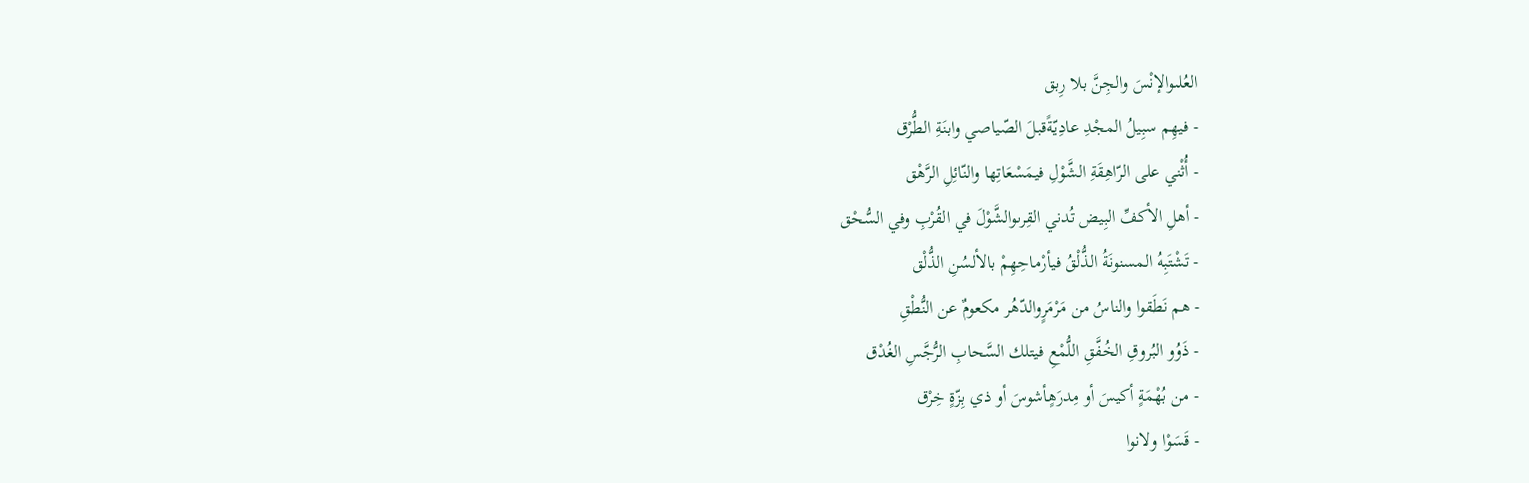العُلىوالإنْسَ والجِنَّ بلا رِبق
- فيهِم سبِيلُ المجْدِ عادِيّةًقبلَ الصّياصي وابنَةِ الطُّرْق
- أُثْني على الرّاهِقَةِ الشَّوْلِ فيمَسْعَاتِها والنّائِلِ الرَّهْق
- أهلِ الأكفِّ البِيض تُدني القِرىوالشَّوْلَ في القُرْبِ وفي السُّحْق
- تَشْتَبِهُ المسنونَةُ الذُّلْقُ فيأرْماحِهِمْ بالألسُنِ الذُّلْق
- هم نَطَقوا والناسُ من مَرْمَرٍوالدّهُر مكعومٌ عن النُّطْقِ
- ذَوُو البُروقِ الخُفَّقِ اللُّمْعِ فيتلك السَّحابِ الرُّجَّسِ الغُدْق
- من بُهْمَةٍ أكيسَ أو مِدرَهٍأشوسَ أو ذي بِزّةٍ خِرْق
- قَسَوْا ولانوا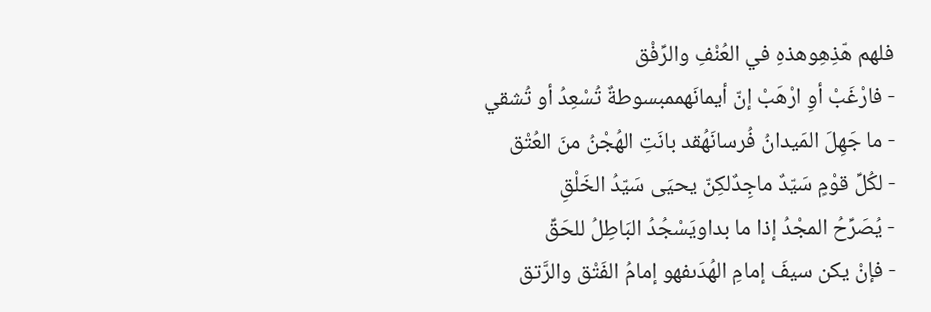فلهم هّذِهِوهذهِ في العُنْفِ والرِّفْق
- فارْغَبْ أوِ ارْهَبْ إنّ أيمانَهممبسوطةٌ تُسْعِدُ أو تُشقي
- ما جَهِلَ المَيدانُ فُرسانَهُقد بانَتِ الهُجْنُ منَ العُتْق
- لكُلِّ قوْمٍ سَيّدٌ ماجِدٌلكِنّ يحيَى سَيّدُ الخَلْقِ
- يُصَرِّحُ المجْدُ إذا ما بداويَسْجُدُ البَاطِلُ للحَقِّ
- فإنْ يكن سيفَ إمامِ الهُدَىفهو إمامُ الفَتْق والرَّتق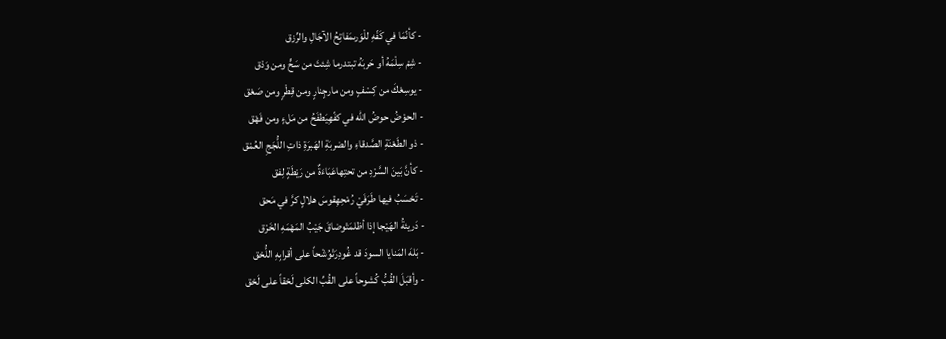- كأنّمَا في كَفّهِ للْوَرىمَفاتِحُ الآجَالِ والرِّزق
- شِمْ سِلْمَهُ أو حَربَهُ تبتدرما شِئتَ من سَحٍّ ومن وَدْق
- يوسِعْكَ من كِسْفٍ ومن مارجٍنارٍ ومن قِطْرٍ ومن صَعْق
- الحوْضُ حوضُ اللّه في كفّهِيَطفَحُ من مَلءٍ ومن فَهْق
- ذو الطَعْنَةِ الصَّدقاءِ والضربَةِ الهَبرَةِ ذاتِ اللُّجَجِ العُمْق
- كأنَّ بَينَ السَّرْدِ من تحتِهاعَبَاءَةٌ من رَيْطَةٍ لِفق
- تَحْسَبُ فيها طَرَفَيْ رُمْحِهِقوسَ هلالٍ كرَّ في مَحق
- دَريئةُ الهَيْجا إذا أظلمَتْوضاقَ جَيْبُ المَهْمَهِ الخَرْق
- بَلهَ المَنايا السودَ قد غُودِرَتْوُشْحاً على أقرابِهِ اللُّحْق
- وأقبَلَ القُبُّ كُشوحاً على القُبِّ الكلى لَحْقاً على لَحْق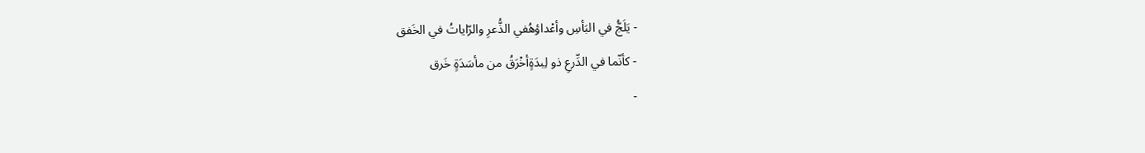- يَلَجُّ في البَأسِ وأعْداؤهُفي الذُّعرِ والرّاياتُ في الخَفق
- كأنّما في الدِّرعِ ذو لِبدَةٍأخْرَقُ من مأسَدَةٍ خَرق
-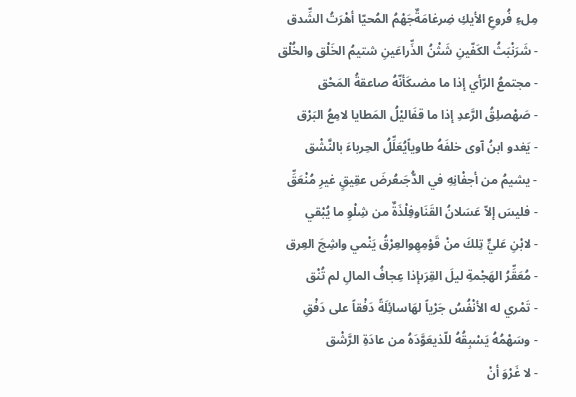مِلءِ فُروعِ الأيكِ ضِرغامَةٌجَهْمُ المُحيّا أهْرَتُ الشِّدق
- شَرَنْبَثُ الكَفّينِ شَثْنُ الذِّراعَينِ شتيمُ الخَلْق والخُلْق
- مجتمعُ الرّأي إذا ما مضىكَأنّهُ صاعقةُ المَحْق
- صَهْصلِقُ الرَّعدِ إذا ما قفَاليْلُ المَطايا لامِعُ البَرْق
- يَغدو ابنُ آوى خلفَهُ طاوياًيُعَلِّلُ الحِرباءَ بالنَّشْق
- يشيمُ من أجفْانِهِ في الدُّجَىعُرضَ عقِيقٍ غيرِ مُنْعَقِّ
- فليسَ إلاّ عَسَلانُ القَنَاوفِلْذَةٌ من شِلْوِ ما يُبْقي
- لابْنِ عَليٍّ تِلكَ منْ قَوْمِهِوالعِرْقُ يَنْمي واشِجَ العِرق
- مُعَقِّرُ الهَجْمةِ ليلَ القِرَىإذا عِجافُ المالِ لم تُنْق
- تَمْري له الأنْفُسُ جَرْياً لهَاسائِلَةً دَفْقاً على دَفْقِ
- وسَهْمُهُ يَسْبِقُهُ للّذيعَوَّدَهُ من عادَةِ الرَّشْق
- لا غَرْوَ أنْ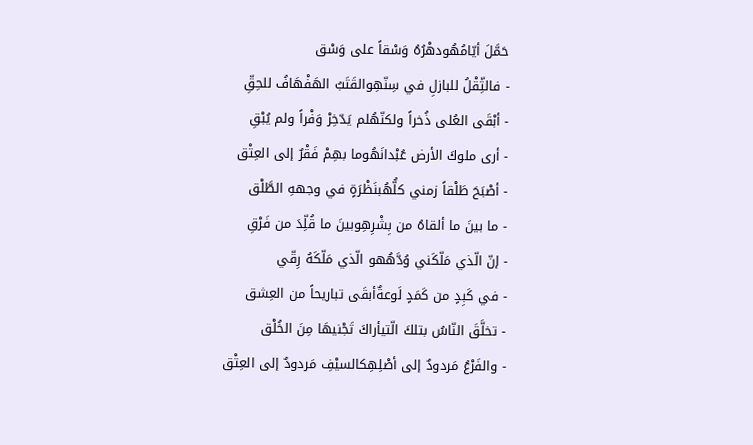حَمَّلَ أيّامُهُودهْرُهُ وَسْقاً على وَسْق
- فالثِّقْلُ للبازلِ في سِنّهِوالقَتَبُ الهَفْهَافُ للحِقِّ
- أبْقَى العُلى ذُخراً ولكنّهُلم يَدّخِرْ وَفْراً ولم يُبْقِ
- أرى ملوكَ الأرض عُبْدانَهُوما بهِمْ فَقْرٌ إلى العِتْق
- أصْبَحَ طَلْقاً زمني كلُّهُبنَظْرَةٍ في وجههِ الطَّلْق
- ما بينَ ما ألقاهُ من بِشْرِهِوبينَ ما قُلِّدَ من فَرْقِ
- إنّ الّذي مَلّكَني وُدَّهُهو الّذي مَلّكَهُ رِقّي
- في كَبِدٍ من كَمَدٍ لَوعةٌأبقَى تباريحاً من العِشق
- تخلَّقَ النّاسُ بتلكَ الّتيأراكَ تَجْنيهَا مِنَ الخُلْق
- والفَرْعُ مَردودٌ إلى أصْلِهِكالسيْفِ مَردودٌ إلى العِتْق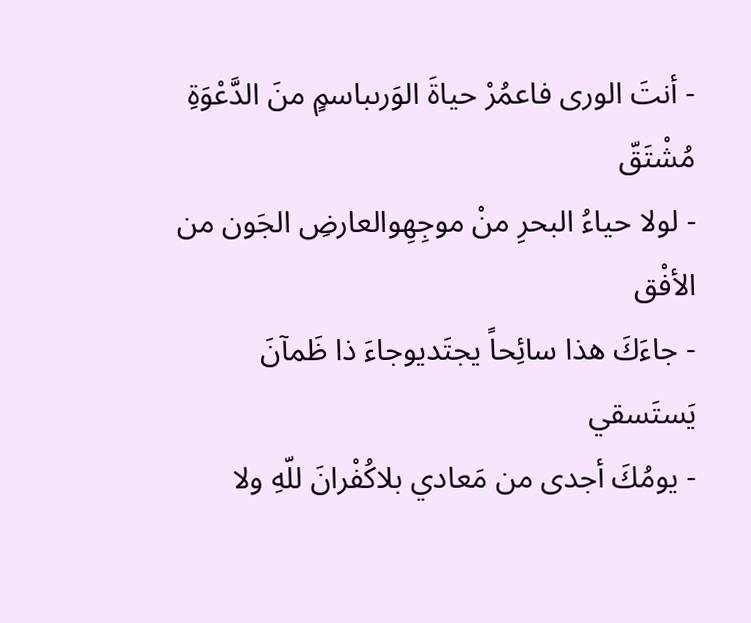- أنتَ الورى فاعمُرْ حياةَ الوَرىباسمٍ منَ الدَّعْوَةِ مُشْتَقّ
- لولا حياءُ البحرِ منْ موجِهِوالعارضِ الجَون من الأفْق
- جاءَكَ هذا سائِحاً يجتَديوجاءَ ذا ظَمآنَ يَستَسقي
- يومُكَ أجدى من مَعادي بلاكُفْرانَ للّهِ ولا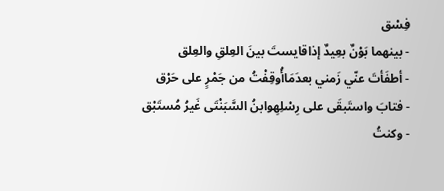فِسْق
- بينهما بَوْنٌ بعِيدٌ إذاقايستَ بينَ العِلقِ والعِلق
- أطفَأتَ عنّي زَمني بعدَمَاأُوقِفْتُ من جَمْرٍ على حَرْق
- فتابَ واستَبقَى على رِسْلِهِوابنُ السَّبَنْتَى غَيرُ مُستَبْق
- وكنتُ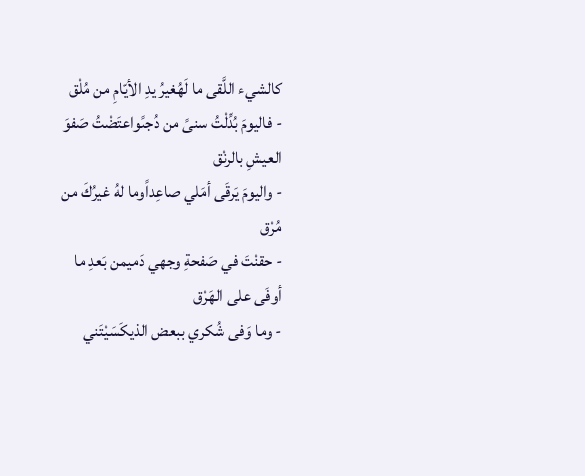كالشيء اللَّقى ما لَهُغيرُ يدِ الأيّامِ من مُلْق
- فاليومَ بُدِّلْتُ سنىً من دُجىًواعتَضْتُ صَفوَ العيشِ بالرنْق
- واليومَ يَرقَى أمَلي صاعِداًوما لهُ غيرُكَ من مُرْق
- حقنْتَ في صَفحةِ وجهي دَميمن بَعدِ ما أوفَى على الهَرْق
- وما وَفى شُكري ببعض الذيكَسَيْتَني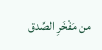من مَفْخَرِ الصِّدق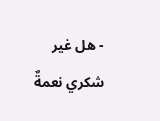- هل غير شكري نعمةٌ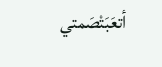أتعَبَتْصَمتي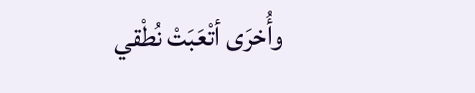وأُخرَى أتْعَبَتْ نُطْقي